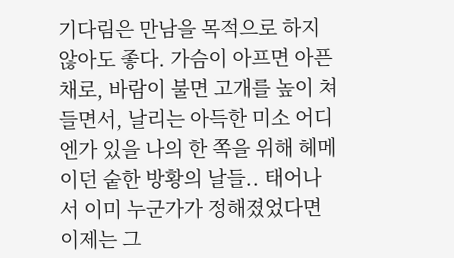기다림은 만남을 목적으로 하지 않아도 좋다. 가슴이 아프면 아픈채로, 바람이 불면 고개를 높이 쳐들면서, 날리는 아득한 미소 어디엔가 있을 나의 한 쪽을 위해 헤메이던 숱한 방황의 날들.. 태어나서 이미 누군가가 정해졌었다면 이제는 그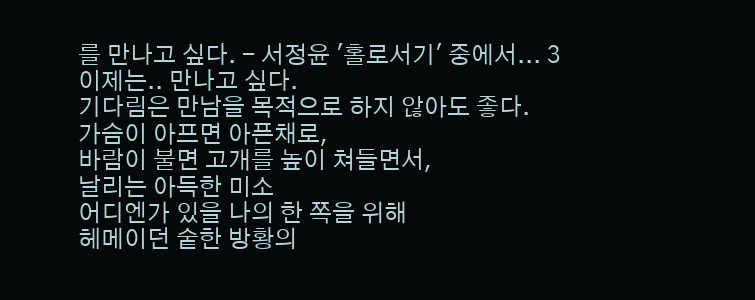를 만나고 싶다. - 서정윤 '홀로서기' 중에서... 3
이제는.. 만나고 싶다.
기다림은 만남을 목적으로 하지 않아도 좋다.
가슴이 아프면 아픈채로,
바람이 불면 고개를 높이 쳐들면서,
날리는 아득한 미소
어디엔가 있을 나의 한 쪽을 위해
헤메이던 숱한 방황의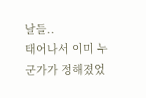날들..
태어나서 이미 누군가가 정해졌었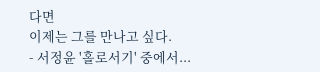다면
이제는 그를 만나고 싶다.
- 서정윤 '홀로서기' 중에서...